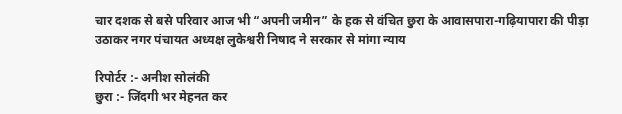चार दशक से बसे परिवार आज भी “अपनी जमीन” के हक से वंचित छुरा के आवासपारा-गढ़ियापारा की पीड़ा उठाकर नगर पंचायत अध्यक्ष लुकेश्वरी निषाद ने सरकार से मांगा न्याय

रिपोर्टर :- अनीश सोलंकी
छुरा :- जिंदगी भर मेहनत कर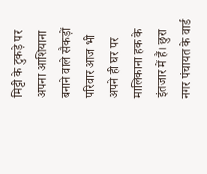मिट्टी के टुकड़े पर अपना आशियाना बनाने वाले सैकड़ों परिवार आज भी अपने ही घर पर मालिकाना हक के इंतजार में हैं। छुरा नगर पंचायत के वार्ड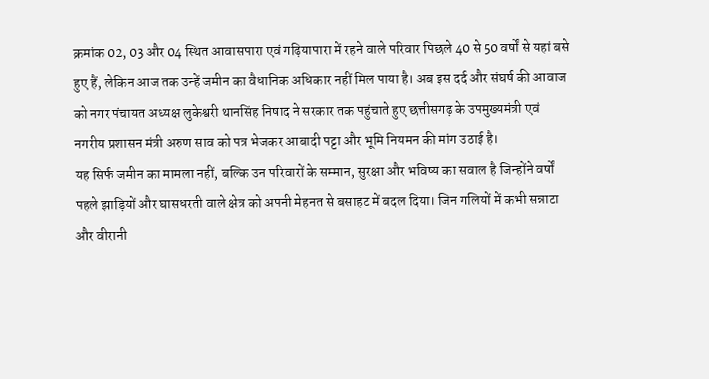क्रमांक 02, 03 और 04 स्थित आवासपारा एवं गढ़ियापारा में रहने वाले परिवार पिछले 40 से 50 वर्षों से यहां बसे हुए हैं, लेकिन आज तक उन्हें जमीन का वैधानिक अधिकार नहीं मिल पाया है। अब इस दर्द और संघर्ष की आवाज को नगर पंचायत अध्यक्ष लुकेश्वरी थानसिंह निषाद ने सरकार तक पहुंचाते हुए छत्तीसगढ़ के उपमुख्यमंत्री एवं नगरीय प्रशासन मंत्री अरुण साव को पत्र भेजकर आबादी पट्टा और भूमि नियमन की मांग उठाई है।
यह सिर्फ जमीन का मामला नहीं, बल्कि उन परिवारों के सम्मान, सुरक्षा और भविष्य का सवाल है जिन्होंने वर्षों पहले झाड़ियों और घासधरती वाले क्षेत्र को अपनी मेहनत से बसाहट में बदल दिया। जिन गलियों में कभी सन्नाटा और वीरानी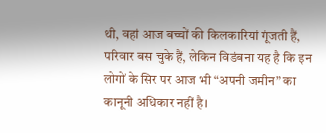थी, वहां आज बच्चों की किलकारियां गूंजती हैं, परिवार बस चुके हैं, लेकिन विडंबना यह है कि इन लोगों के सिर पर आज भी “अपनी जमीन” का कानूनी अधिकार नहीं है।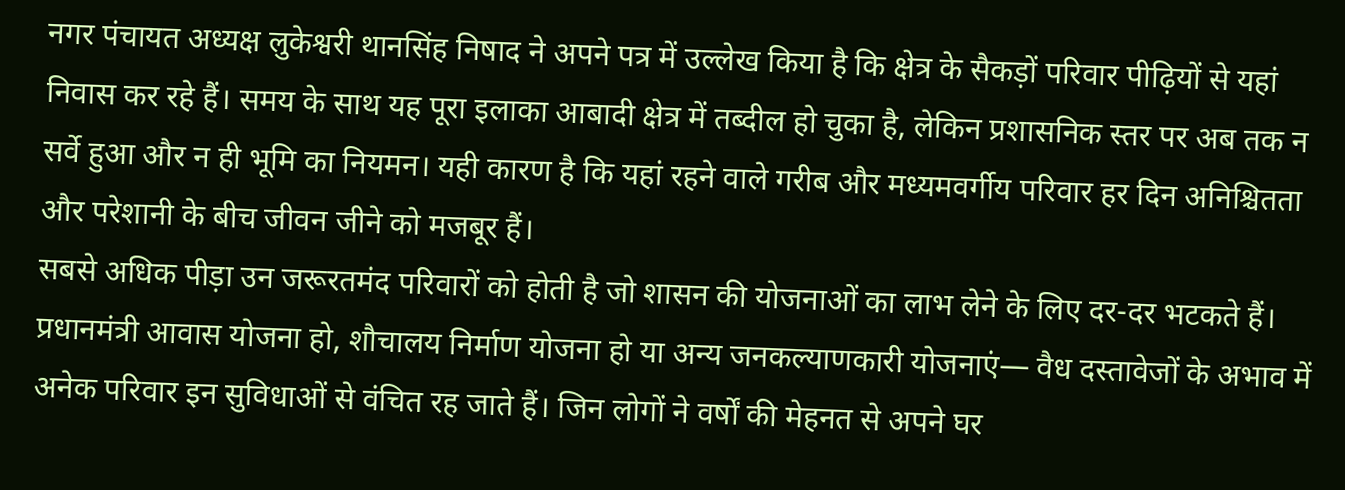नगर पंचायत अध्यक्ष लुकेश्वरी थानसिंह निषाद ने अपने पत्र में उल्लेख किया है कि क्षेत्र के सैकड़ों परिवार पीढ़ियों से यहां निवास कर रहे हैं। समय के साथ यह पूरा इलाका आबादी क्षेत्र में तब्दील हो चुका है, लेकिन प्रशासनिक स्तर पर अब तक न सर्वे हुआ और न ही भूमि का नियमन। यही कारण है कि यहां रहने वाले गरीब और मध्यमवर्गीय परिवार हर दिन अनिश्चितता और परेशानी के बीच जीवन जीने को मजबूर हैं।
सबसे अधिक पीड़ा उन जरूरतमंद परिवारों को होती है जो शासन की योजनाओं का लाभ लेने के लिए दर-दर भटकते हैं। प्रधानमंत्री आवास योजना हो, शौचालय निर्माण योजना हो या अन्य जनकल्याणकारी योजनाएं— वैध दस्तावेजों के अभाव में अनेक परिवार इन सुविधाओं से वंचित रह जाते हैं। जिन लोगों ने वर्षों की मेहनत से अपने घर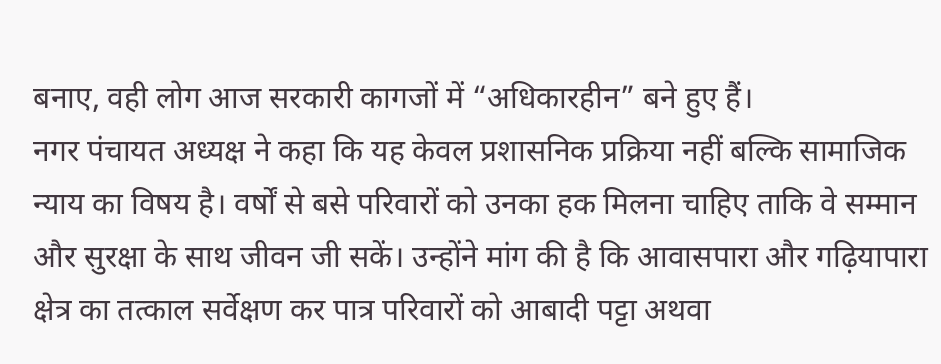बनाए, वही लोग आज सरकारी कागजों में “अधिकारहीन” बने हुए हैं।
नगर पंचायत अध्यक्ष ने कहा कि यह केवल प्रशासनिक प्रक्रिया नहीं बल्कि सामाजिक न्याय का विषय है। वर्षों से बसे परिवारों को उनका हक मिलना चाहिए ताकि वे सम्मान और सुरक्षा के साथ जीवन जी सकें। उन्होंने मांग की है कि आवासपारा और गढ़ियापारा क्षेत्र का तत्काल सर्वेक्षण कर पात्र परिवारों को आबादी पट्टा अथवा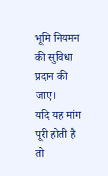भूमि नियमन की सुविधा प्रदान की जाए।
यदि यह मांग पूरी होती है तो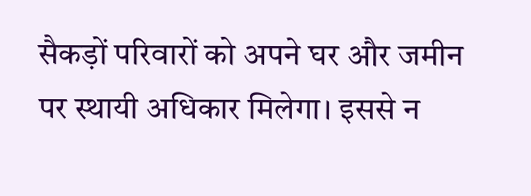सैकड़ों परिवारों को अपने घर और जमीन पर स्थायी अधिकार मिलेगा। इससे न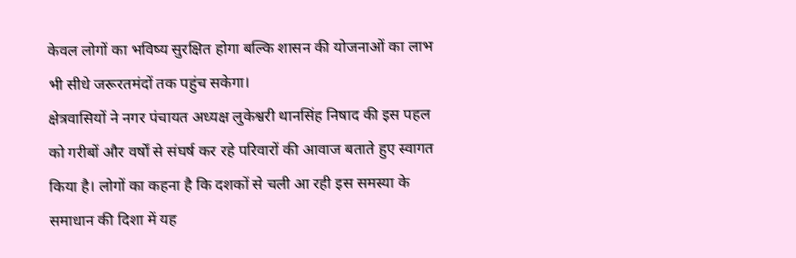केवल लोगों का भविष्य सुरक्षित होगा बल्कि शासन की योजनाओं का लाभ भी सीधे जरूरतमंदों तक पहुंच सकेगा।
क्षेत्रवासियों ने नगर पंचायत अध्यक्ष लुकेश्वरी थानसिंह निषाद की इस पहल को गरीबों और वर्षों से संघर्ष कर रहे परिवारों की आवाज बताते हुए स्वागत किया है। लोगों का कहना है कि दशकों से चली आ रही इस समस्या के समाधान की दिशा में यह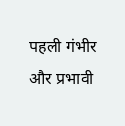पहली गंभीर और प्रभावी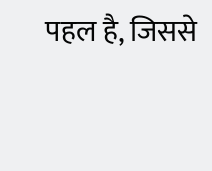पहल है, जिससे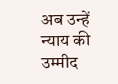अब उन्हें न्याय की उम्मीद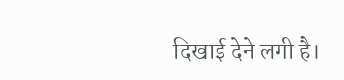दिखाई देने लगी है।